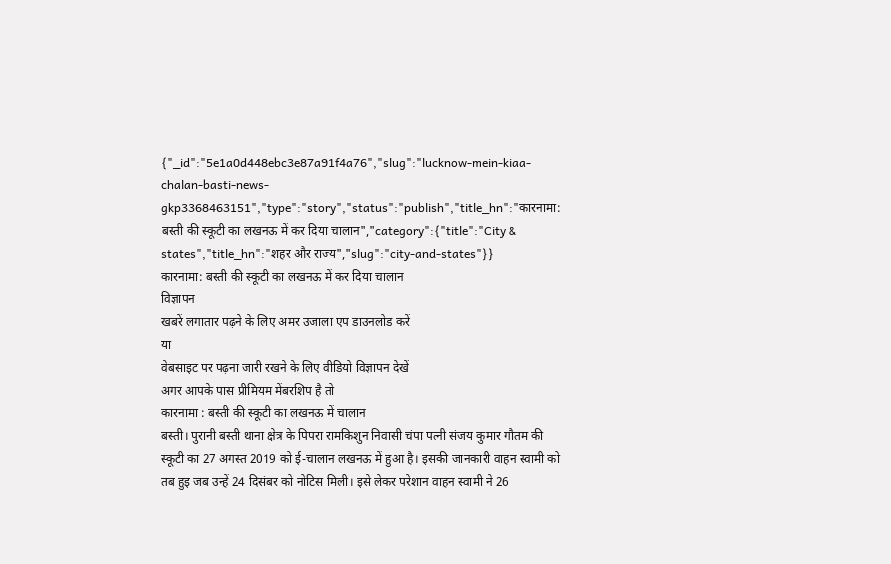{"_id":"5e1a0d448ebc3e87a91f4a76","slug":"lucknow-mein-kiaa-chalan-basti-news-gkp3368463151","type":"story","status":"publish","title_hn":"कारनामा: बस्ती की स्कूटी का लखनऊ में कर दिया चालान","category":{"title":"City & states","title_hn":"शहर और राज्य","slug":"city-and-states"}}
कारनामा: बस्ती की स्कूटी का लखनऊ में कर दिया चालान
विज्ञापन
खबरें लगातार पढ़ने के लिए अमर उजाला एप डाउनलोड करें
या
वेबसाइट पर पढ़ना जारी रखने के लिए वीडियो विज्ञापन देखें
अगर आपके पास प्रीमियम मेंबरशिप है तो
कारनामा : बस्ती की स्कूटी का लखनऊ में चालान
बस्ती। पुरानी बस्ती थाना क्षेत्र के पिपरा रामकिशुन निवासी चंपा पत्नी संजय कुमार गौतम की स्कूटी का 27 अगस्त 2019 को ई-चालान लखनऊ में हुआ है। इसकी जानकारी वाहन स्वामी को तब हुइ जब उन्हें 24 दिसंबर को नोटिस मिली। इसे लेकर परेशान वाहन स्वामी ने 26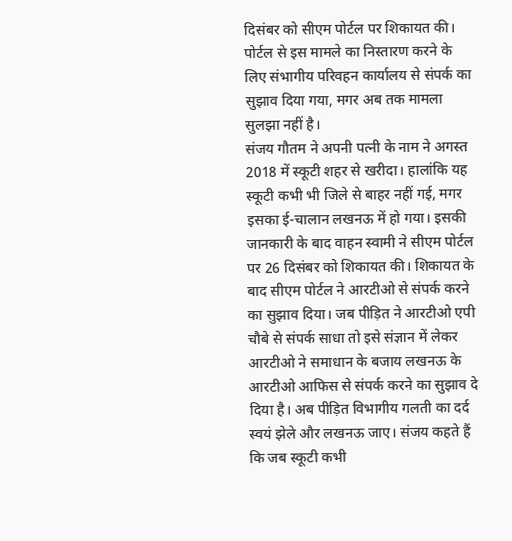दिसंबर को सीएम पोर्टल पर शिकायत की। पोर्टल से इस मामले का निस्तारण करने के लिए संभागीय परिवहन कार्यालय से संपर्क का सुझाव दिया गया, मगर अब तक मामला सुलझा नहीं है।
संजय गौतम ने अपनी पत्नी के नाम ने अगस्त 2018 में स्कूटी शहर से खरीदा। हालांकि यह स्कूटी कभी भी जिले से बाहर नहीं गई, मगर इसका ई-चालान लखनऊ में हो गया। इसकी जानकारी के बाद वाहन स्वामी ने सीएम पोर्टल पर 26 दिसंबर को शिकायत की। शिकायत के बाद सीएम पोर्टल ने आरटीओ से संपर्क करने का सुझाव दिया। जब पीड़ित ने आरटीओ एपी चौबे से संपर्क साधा तो इसे संज्ञान में लेकर आरटीओ ने समाधान के बजाय लखनऊ के आरटीओ आफिस से संपर्क करने का सुझाव दे दिया है। अब पीड़ित विभागीय गलती का दर्द स्वयं झेले और लखनऊ जाए। संजय कहते हैं कि जब स्कूटी कभी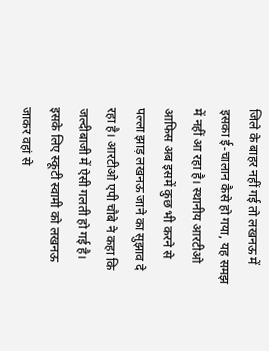जिले के बाहर नहीं गई तो लखनऊ में इसका ई-चालान कैसे हो गया, यह समझ में नहीं आ रहा है। स्थानीय आरटीओ आफिस अब इसमें कुछ भी करने से पल्ला झाड़ लखनऊ जाने का सुझाव दे रहा है। आरटीओ एपी चौबे ने कहा कि जल्दीबाजी में ऐसी गलती हो गई है। इसके लिए स्कूटी स्वामी को लखनऊ जाकर वहां से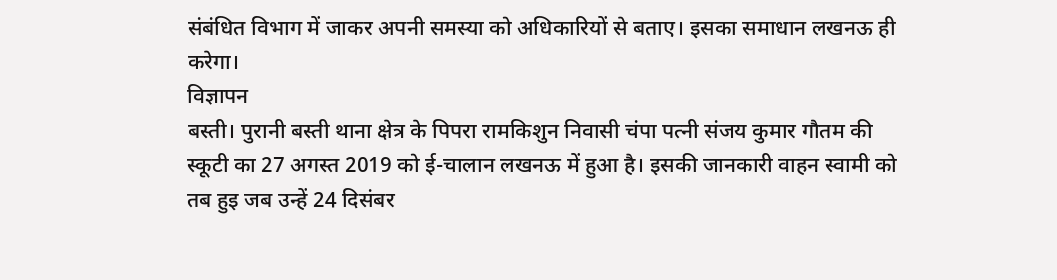संबंधित विभाग में जाकर अपनी समस्या को अधिकारियों से बताए। इसका समाधान लखनऊ ही करेगा।
विज्ञापन
बस्ती। पुरानी बस्ती थाना क्षेत्र के पिपरा रामकिशुन निवासी चंपा पत्नी संजय कुमार गौतम की स्कूटी का 27 अगस्त 2019 को ई-चालान लखनऊ में हुआ है। इसकी जानकारी वाहन स्वामी को तब हुइ जब उन्हें 24 दिसंबर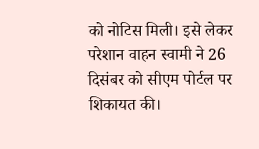को नोटिस मिली। इसे लेकर परेशान वाहन स्वामी ने 26 दिसंबर को सीएम पोर्टल पर शिकायत की।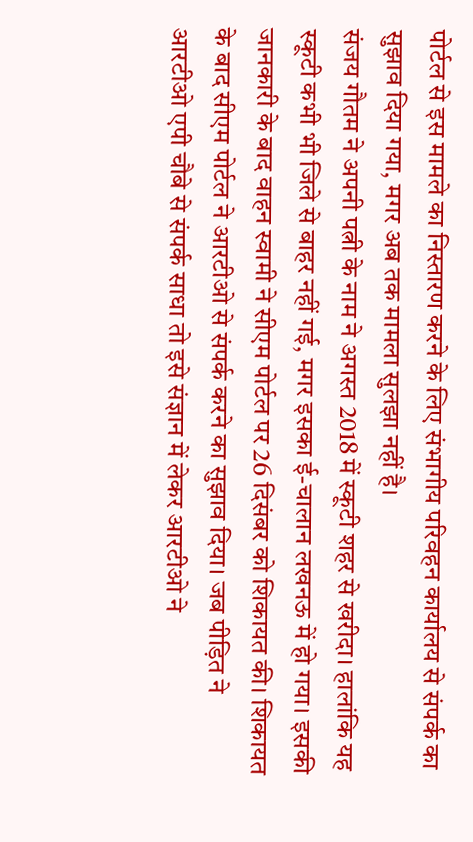पोर्टल से इस मामले का निस्तारण करने के लिए संभागीय परिवहन कार्यालय से संपर्क का सुझाव दिया गया, मगर अब तक मामला सुलझा नहीं है।
संजय गौतम ने अपनी पत्नी के नाम ने अगस्त 2018 में स्कूटी शहर से खरीदा। हालांकि यह स्कूटी कभी भी जिले से बाहर नहीं गई, मगर इसका ई-चालान लखनऊ में हो गया। इसकी जानकारी के बाद वाहन स्वामी ने सीएम पोर्टल पर 26 दिसंबर को शिकायत की। शिकायत के बाद सीएम पोर्टल ने आरटीओ से संपर्क करने का सुझाव दिया। जब पीड़ित ने आरटीओ एपी चौबे से संपर्क साधा तो इसे संज्ञान में लेकर आरटीओ ने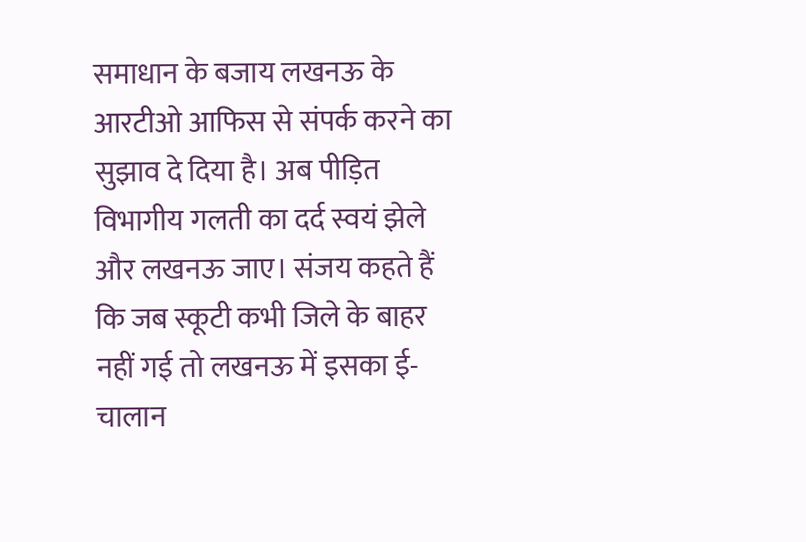समाधान के बजाय लखनऊ के आरटीओ आफिस से संपर्क करने का सुझाव दे दिया है। अब पीड़ित विभागीय गलती का दर्द स्वयं झेले और लखनऊ जाए। संजय कहते हैं कि जब स्कूटी कभी जिले के बाहर नहीं गई तो लखनऊ में इसका ई-चालान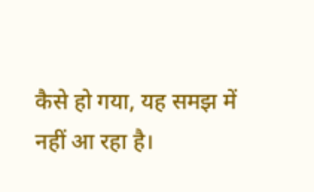कैसे हो गया, यह समझ में नहीं आ रहा है।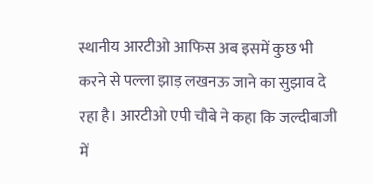स्थानीय आरटीओ आफिस अब इसमें कुछ भी करने से पल्ला झाड़ लखनऊ जाने का सुझाव दे रहा है। आरटीओ एपी चौबे ने कहा कि जल्दीबाजी में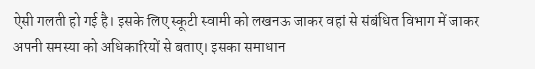ऐसी गलती हो गई है। इसके लिए स्कूटी स्वामी को लखनऊ जाकर वहां से संबंधित विभाग में जाकर अपनी समस्या को अधिकारियों से बताए। इसका समाधान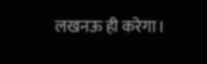लखनऊ ही करेगा।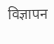विज्ञापन